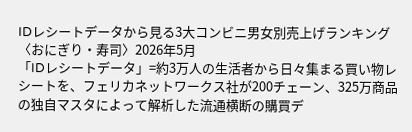IDレシートデータから見る3大コンビニ男女別売上げランキング〈おにぎり・寿司〉2026年5月
「IDレシートデータ」=約3万人の生活者から日々集まる買い物レシートを、フェリカネットワークス社が200チェーン、325万商品の独自マスタによって解析した流通横断の購買デ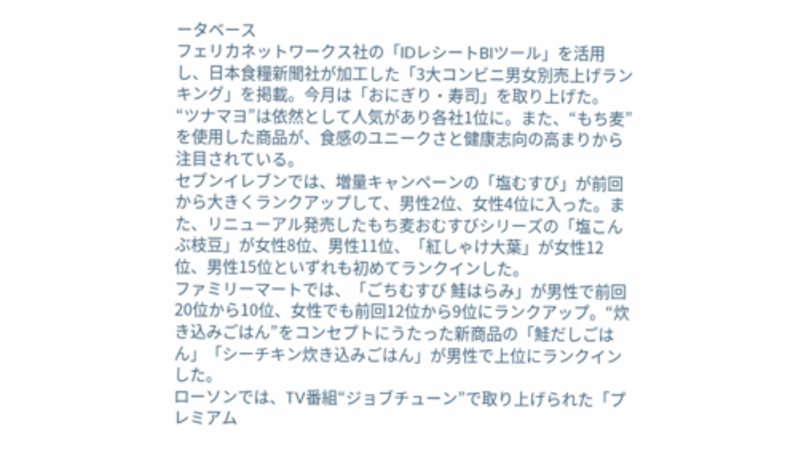ータベース
フェリカネットワークス社の「IDレシートBIツール」を活用し、日本食糧新聞社が加工した「3大コンビニ男女別売上げランキング」を掲載。今月は「おにぎり・寿司」を取り上げた。
“ツナマヨ”は依然として人気があり各社1位に。また、“もち麦”を使用した商品が、食感のユニークさと健康志向の高まりから注目されている。
セブンイレブンでは、増量キャンペーンの「塩むすび」が前回から大きくランクアップして、男性2位、女性4位に入った。また、リニューアル発売したもち麦おむすびシリーズの「塩こんぶ枝豆」が女性8位、男性11位、「紅しゃけ大葉」が女性12位、男性15位といずれも初めてランクインした。
ファミリーマートでは、「ごちむすび 鮭はらみ」が男性で前回20位から10位、女性でも前回12位から9位にランクアップ。“炊き込みごはん”をコンセプトにうたった新商品の「鮭だしごはん」「シーチキン炊き込みごはん」が男性で上位にランクインした。
ローソンでは、TV番組“ジョブチューン”で取り上げられた「プレミアム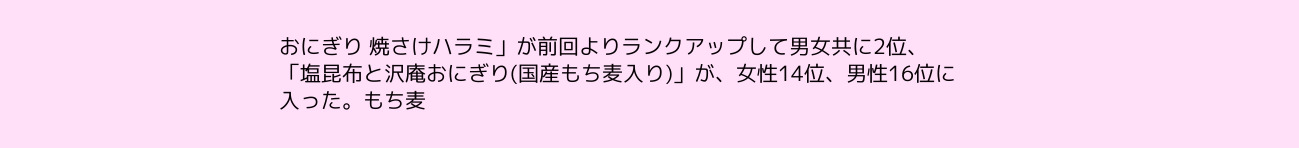おにぎり 焼さけハラミ」が前回よりランクアップして男女共に2位、「塩昆布と沢庵おにぎり(国産もち麦入り)」が、女性14位、男性16位に入った。もち麦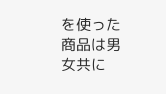を使った商品は男女共に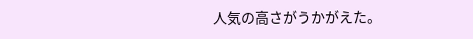人気の高さがうかがえた。